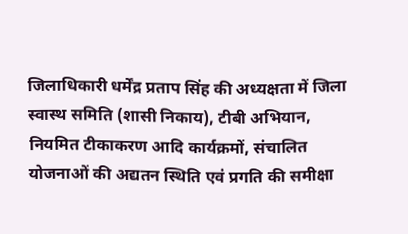जिलाधिकारी धर्मेंद्र प्रताप सिंह की अध्यक्षता में जिला स्वास्थ समिति (शासी निकाय), टीबी अभियान, नियमित टीकाकरण आदि कार्यक्रमों, संचालित योजनाओं की अद्यतन स्थिति एवं प्रगति की समीक्षा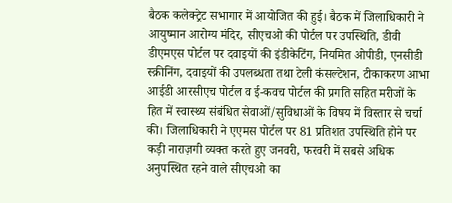बैठक कलेक्ट्रेट सभागार में आयोजित की हुई। बैठक में जिलाधिकारी ने आयुष्मान आरोग्य मंदिर, सीएचओ की पोर्टल पर उपस्थिति, डीवी डीएमएस पोर्टल पर दवाइयों की इंडीकेटिंग, नियमित ओपीडी, एनसीडी स्क्रीनिंग, दवाइयों की उपलब्धता तथा टेली कंसल्टेशन, टीकाकरण आभा आईडी आरसीएच पोर्टल व ई-कवच पोर्टल की प्रगति सहित मरीजों के हित में स्वास्थ्य संबंधित सेवाओं/सुविधाओं के विषय में विस्तार से चर्चा की। जिलाधिकारी ने एएमस पोर्टल पर 81 प्रतिशत उपस्थिति होने पर कड़ी नाराज़गी व्यक्त करते हुए जनवरी, फरवरी में सबसे अधिक अनुपस्थित रहने वाले सीएचओ का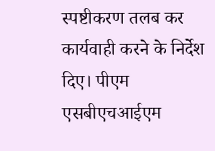स्पष्टीकरण तलब कर कार्यवाही करने के निर्देश दिए। पीएम एसबीएचआईएम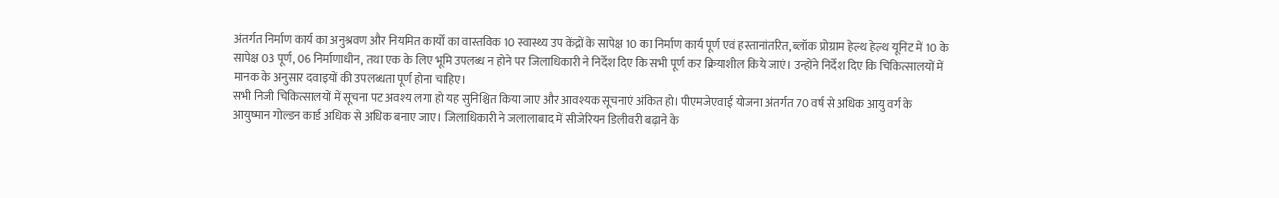अंतर्गत निर्माण कार्य का अनुश्रवण और नियमित कार्यों का वास्तविक 10 स्वास्थ्य उप केंद्रों के सापेक्ष 10 का निर्माण कार्य पूर्ण एवं हस्तानांतरित, ब्लॉक प्रोग्राम हेल्थ हेल्थ यूनिट में 10 के सापेक्ष 03 पूर्ण, 06 निर्माणाधीन, तथा एक के लिए भूमि उपलब्ध न होने पर जिलाधिकारी ने निर्देश दिए कि सभी पूर्ण कर क्रियाशील किये जाएं। उन्होंने निर्देश दिए कि चिकित्सालयों में मानक के अनुसार दवाइयों की उपलब्धता पूर्ण होना चाहिए।
सभी निजी चिकित्सालयों में सूचना पट अवश्य लगा हो यह सुनिश्चित किया जाए और आवश्यक सूचनाएं अंकित हो। पीएमजेएवाई योजना अंतर्गत 70 वर्ष से अधिक आयु वर्ग के आयुष्मान गोल्डन कार्ड अधिक से अधिक बनाए जाए। जिलाधिकारी ने जलालाबाद में सीजेरियन डिलीवरी बढ़ाने के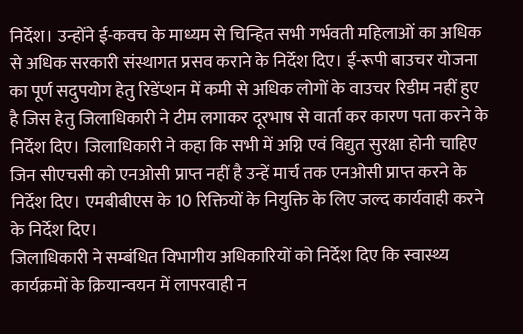निर्देश। उन्होंने ई-कवच के माध्यम से चिन्हित सभी गर्भवती महिलाओं का अधिक से अधिक सरकारी संस्थागत प्रसव कराने के निर्देश दिए। ई-रूपी बाउचर योजना का पूर्ण सदुपयोग हेतु रिडेंप्शन में कमी से अधिक लोगों के वाउचर रिडीम नहीं हुए है जिस हेतु जिलाधिकारी ने टीम लगाकर दूरभाष से वार्ता कर कारण पता करने के निर्देश दिए। जिलाधिकारी ने कहा कि सभी में अग्नि एवं विद्युत सुरक्षा होनी चाहिए जिन सीएचसी को एनओसी प्राप्त नहीं है उन्हें मार्च तक एनओसी प्राप्त करने के निर्देश दिए। एमबीबीएस के 10 रिक्तियों के नियुक्ति के लिए जल्द कार्यवाही करने के निर्देश दिए।
जिलाधिकारी ने सम्बंधित विभागीय अधिकारियों को निर्देश दिए कि स्वास्थ्य कार्यक्रमों के क्रियान्वयन में लापरवाही न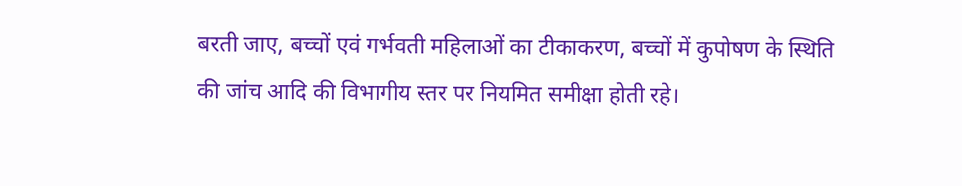बरती जाए, बच्चों एवं गर्भवती महिलाओं का टीकाकरण, बच्चों में कुपोषण के स्थिति की जांच आदि की विभागीय स्तर पर नियमित समीक्षा होती रहे।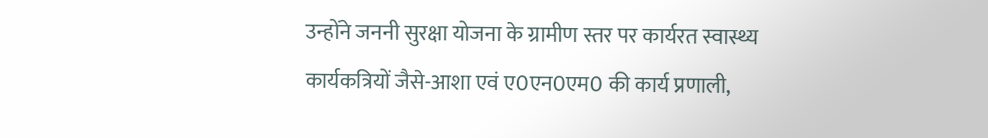उन्होंने जननी सुरक्षा योजना के ग्रामीण स्तर पर कार्यरत स्वास्थ्य कार्यकत्रियों जैसे-आशा एवं ए0एन0एम0 की कार्य प्रणाली,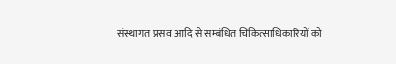संस्थागत प्रसव आदि से सम्बंधित चिकित्साधिकारियों को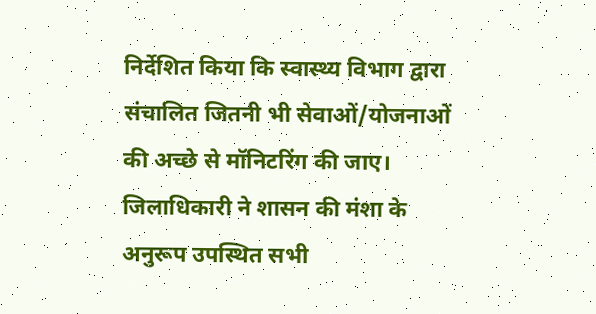निर्देशित किया कि स्वास्थ्य विभाग द्वारा संचालित जितनी भी सेवाओं/योजनाओं की अच्छे से मॉनिटरिंग की जाए। जिलाधिकारी ने शासन की मंशा के अनुरूप उपस्थित सभी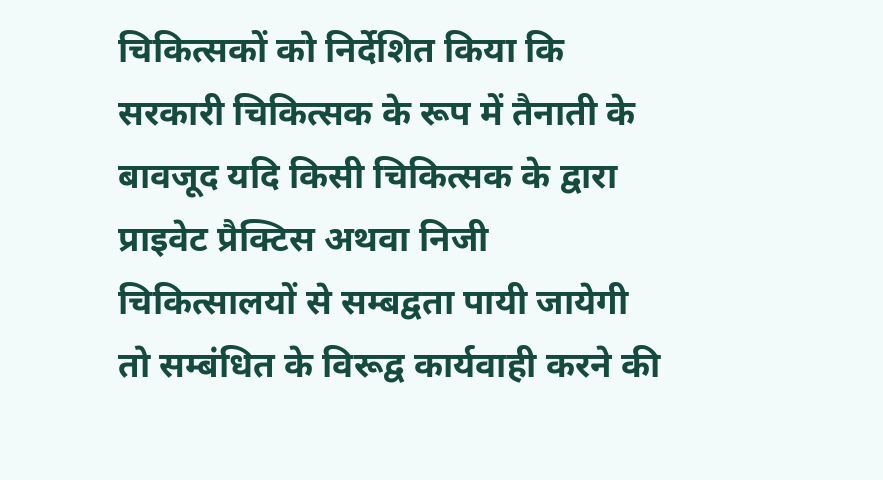चिकित्सकों को निर्देशित किया कि सरकारी चिकित्सक के रूप में तैनाती के बावजूद यदि किसी चिकित्सक के द्वारा प्राइवेट प्रैक्टिस अथवा निजी चिकित्सालयों से सम्बद्वता पायी जायेगी तो सम्बंधित के विरूद्व कार्यवाही करने की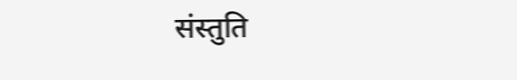संस्तुति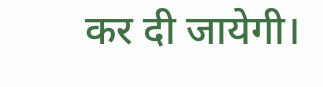कर दी जायेगी।